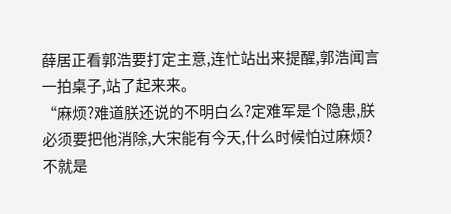薛居正看郭浩要打定主意,连忙站出来提醒,郭浩闻言一拍桌子,站了起来来。
“麻烦?难道朕还说的不明白么?定难军是个隐患,朕必须要把他消除,大宋能有今天,什么时候怕过麻烦?
不就是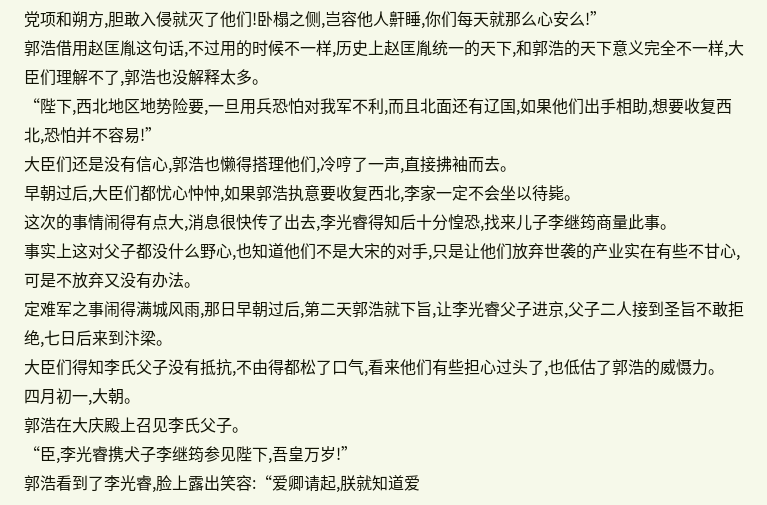党项和朔方,胆敢入侵就灭了他们!卧榻之侧,岂容他人鼾睡,你们每天就那么心安么!”
郭浩借用赵匡胤这句话,不过用的时候不一样,历史上赵匡胤统一的天下,和郭浩的天下意义完全不一样,大臣们理解不了,郭浩也没解释太多。
“陛下,西北地区地势险要,一旦用兵恐怕对我军不利,而且北面还有辽国,如果他们出手相助,想要收复西北,恐怕并不容易!”
大臣们还是没有信心,郭浩也懒得搭理他们,冷哼了一声,直接拂袖而去。
早朝过后,大臣们都忧心忡忡,如果郭浩执意要收复西北,李家一定不会坐以待毙。
这次的事情闹得有点大,消息很快传了出去,李光睿得知后十分惶恐,找来儿子李继筠商量此事。
事实上这对父子都没什么野心,也知道他们不是大宋的对手,只是让他们放弃世袭的产业实在有些不甘心,可是不放弃又没有办法。
定难军之事闹得满城风雨,那日早朝过后,第二天郭浩就下旨,让李光睿父子进京,父子二人接到圣旨不敢拒绝,七日后来到汴梁。
大臣们得知李氏父子没有抵抗,不由得都松了口气,看来他们有些担心过头了,也低估了郭浩的威慑力。
四月初一,大朝。
郭浩在大庆殿上召见李氏父子。
“臣,李光睿携犬子李继筠参见陛下,吾皇万岁!”
郭浩看到了李光睿,脸上露出笑容:“爱卿请起,朕就知道爱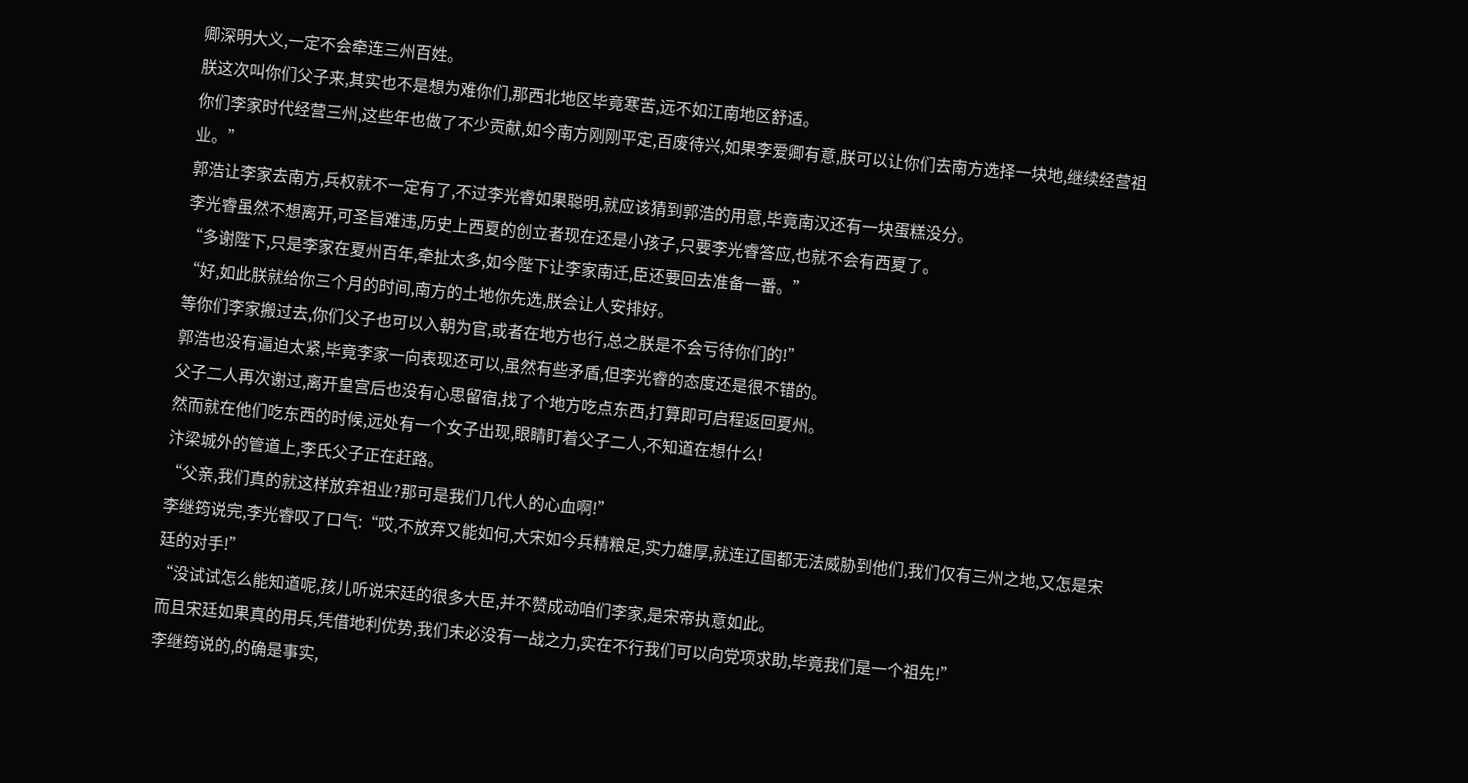卿深明大义,一定不会牵连三州百姓。
朕这次叫你们父子来,其实也不是想为难你们,那西北地区毕竟寒苦,远不如江南地区舒适。
你们李家时代经营三州,这些年也做了不少贡献,如今南方刚刚平定,百废待兴,如果李爱卿有意,朕可以让你们去南方选择一块地,继续经营祖业。”
郭浩让李家去南方,兵权就不一定有了,不过李光睿如果聪明,就应该猜到郭浩的用意,毕竟南汉还有一块蛋糕没分。
李光睿虽然不想离开,可圣旨难违,历史上西夏的创立者现在还是小孩子,只要李光睿答应,也就不会有西夏了。
“多谢陛下,只是李家在夏州百年,牵扯太多,如今陛下让李家南迁,臣还要回去准备一番。”
“好,如此朕就给你三个月的时间,南方的土地你先选,朕会让人安排好。
等你们李家搬过去,你们父子也可以入朝为官,或者在地方也行,总之朕是不会亏待你们的!”
郭浩也没有逼迫太紧,毕竟李家一向表现还可以,虽然有些矛盾,但李光睿的态度还是很不错的。
父子二人再次谢过,离开皇宫后也没有心思留宿,找了个地方吃点东西,打算即可启程返回夏州。
然而就在他们吃东西的时候,远处有一个女子出现,眼睛盯着父子二人,不知道在想什么!
汴梁城外的管道上,李氏父子正在赶路。
“父亲,我们真的就这样放弃祖业?那可是我们几代人的心血啊!”
李继筠说完,李光睿叹了口气:“哎,不放弃又能如何,大宋如今兵精粮足,实力雄厚,就连辽国都无法威胁到他们,我们仅有三州之地,又怎是宋廷的对手!”
“没试试怎么能知道呢,孩儿听说宋廷的很多大臣,并不赞成动咱们李家,是宋帝执意如此。
而且宋廷如果真的用兵,凭借地利优势,我们未必没有一战之力,实在不行我们可以向党项求助,毕竟我们是一个祖先!”
李继筠说的,的确是事实,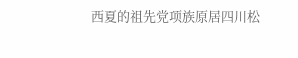西夏的祖先党项族原居四川松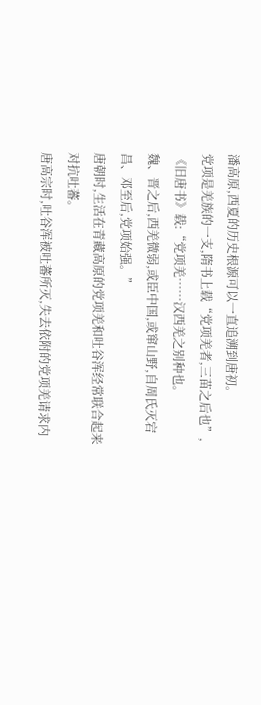潘高原,西夏的历史根源可以一直追溯到唐初。
党项是羌族的一支,隋书上载“党项羌者,三苗之后也”,《旧唐书》载:“党项羌……汉西羌之别种也。
魏、晋之后,西羌微弱,或臣中国,或窜山野,自周氏灭宕昌、邓至后,党项始强。”
唐朝时,生活在青藏高原的党项羌和吐谷浑经常联合起来对抗吐蕃。
唐高宗时,吐谷浑被吐蕃所灭,失去依附的党项羌请求内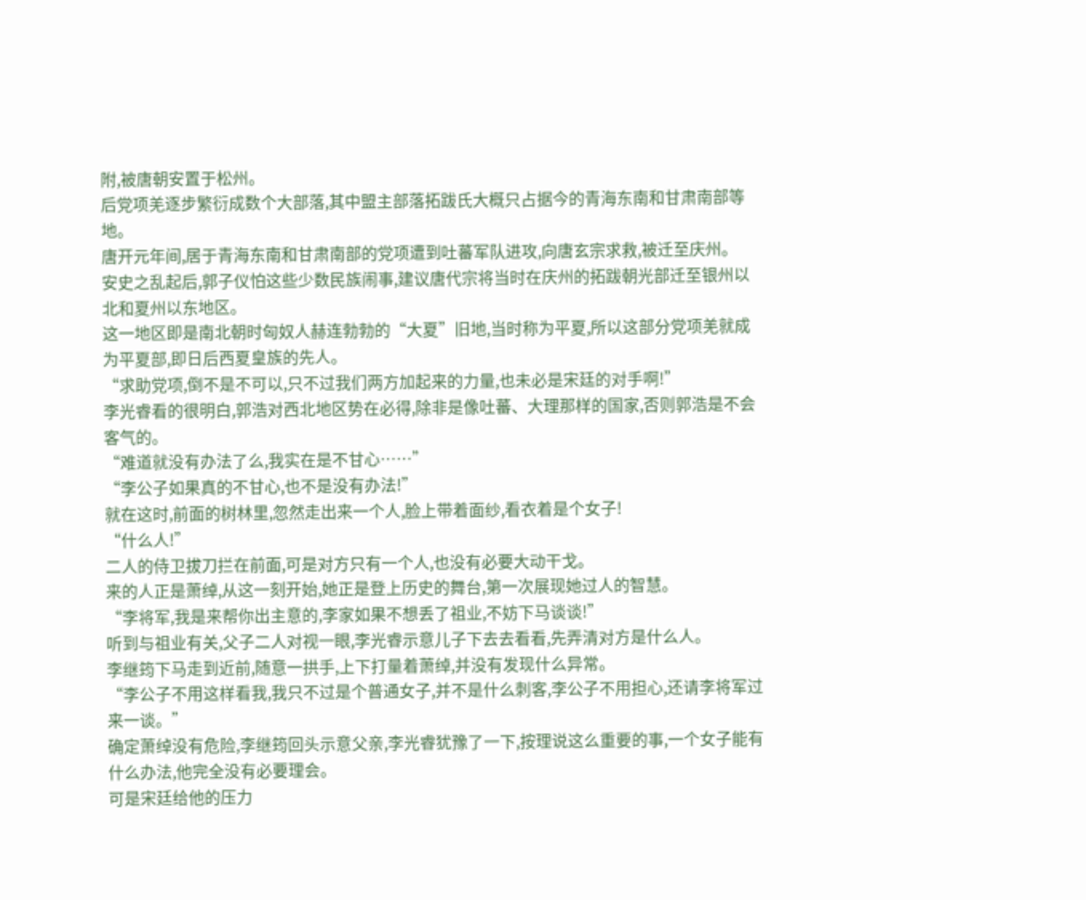附,被唐朝安置于松州。
后党项羌逐步繁衍成数个大部落,其中盟主部落拓跋氏大概只占据今的青海东南和甘肃南部等地。
唐开元年间,居于青海东南和甘肃南部的党项遭到吐蕃军队进攻,向唐玄宗求救,被迁至庆州。
安史之乱起后,郭子仪怕这些少数民族闹事,建议唐代宗将当时在庆州的拓跋朝光部迁至银州以北和夏州以东地区。
这一地区即是南北朝时匈奴人赫连勃勃的“大夏”旧地,当时称为平夏,所以这部分党项羌就成为平夏部,即日后西夏皇族的先人。
“求助党项,倒不是不可以,只不过我们两方加起来的力量,也未必是宋廷的对手啊!”
李光睿看的很明白,郭浩对西北地区势在必得,除非是像吐蕃、大理那样的国家,否则郭浩是不会客气的。
“难道就没有办法了么,我实在是不甘心……”
“李公子如果真的不甘心,也不是没有办法!”
就在这时,前面的树林里,忽然走出来一个人,脸上带着面纱,看衣着是个女子!
“什么人!”
二人的侍卫拔刀拦在前面,可是对方只有一个人,也没有必要大动干戈。
来的人正是萧绰,从这一刻开始,她正是登上历史的舞台,第一次展现她过人的智慧。
“李将军,我是来帮你出主意的,李家如果不想丢了祖业,不妨下马谈谈!”
听到与祖业有关,父子二人对视一眼,李光睿示意儿子下去去看看,先弄清对方是什么人。
李继筠下马走到近前,随意一拱手,上下打量着萧绰,并没有发现什么异常。
“李公子不用这样看我,我只不过是个普通女子,并不是什么刺客,李公子不用担心,还请李将军过来一谈。”
确定萧绰没有危险,李继筠回头示意父亲,李光睿犹豫了一下,按理说这么重要的事,一个女子能有什么办法,他完全没有必要理会。
可是宋廷给他的压力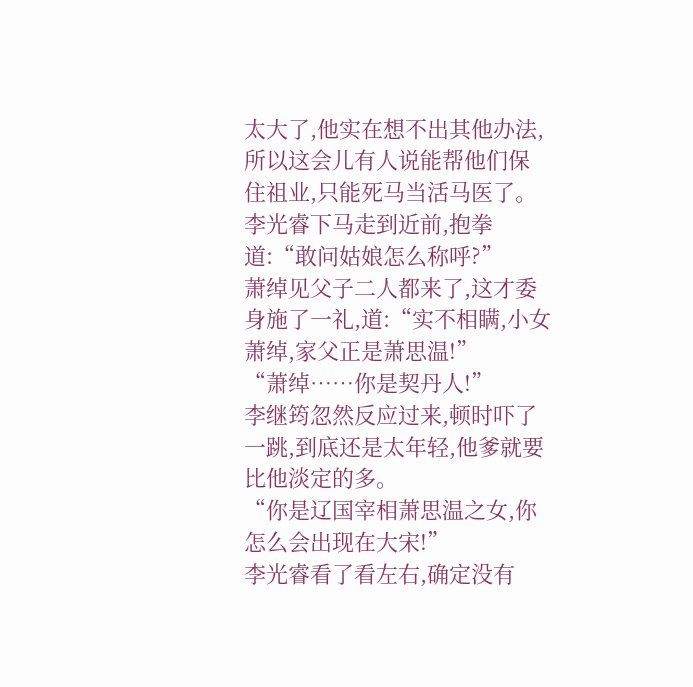太大了,他实在想不出其他办法,所以这会儿有人说能帮他们保住祖业,只能死马当活马医了。
李光睿下马走到近前,抱拳道:“敢问姑娘怎么称呼?”
萧绰见父子二人都来了,这才委身施了一礼,道:“实不相瞒,小女萧绰,家父正是萧思温!”
“萧绰……你是契丹人!”
李继筠忽然反应过来,顿时吓了一跳,到底还是太年轻,他爹就要比他淡定的多。
“你是辽国宰相萧思温之女,你怎么会出现在大宋!”
李光睿看了看左右,确定没有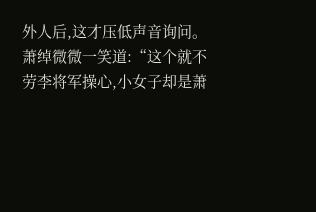外人后,这才压低声音询问。
萧绰微微一笑道:“这个就不劳李将军操心,小女子却是萧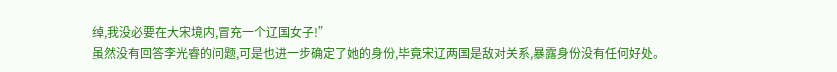绰,我没必要在大宋境内,冒充一个辽国女子!”
虽然没有回答李光睿的问题,可是也进一步确定了她的身份,毕竟宋辽两国是敌对关系,暴露身份没有任何好处。